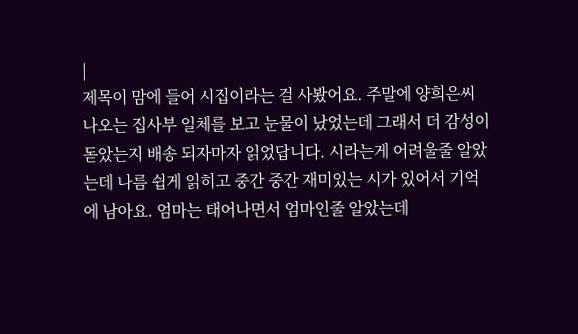|
제목이 맘에 들어 시집이라는 걸 사봤어요. 주말에 양희은씨 나오는 집사부 일체를 보고 눈물이 났었는데 그래서 더 감성이 돋았는지 배송 되자마자 읽었답니다. 시라는게 어려울줄 알았는데 나름 쉽게 읽히고 중간 중간 재미있는 시가 있어서 기억에 남아요. 엄마는 태어나면서 엄마인줄 알았는데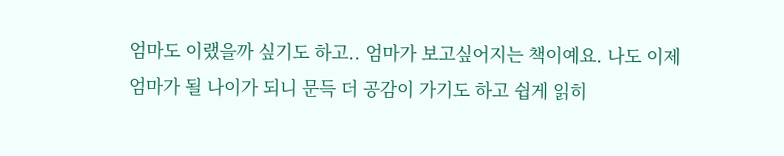엄마도 이랬을까 싶기도 하고.. 엄마가 보고싶어지는 책이예요. 나도 이제 엄마가 될 나이가 되니 문득 더 공감이 가기도 하고 쉽게 읽히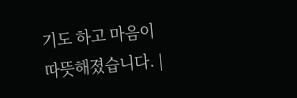기도 하고 마음이 따뜻해졌습니다. |